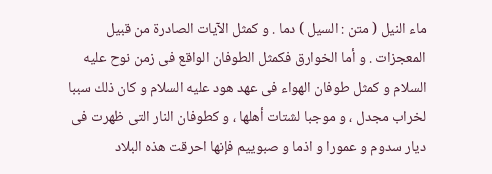ماء النيل ( متن : السيل ) دما . و كمثل الآيات الصادرة من قبيل المعجزات . و أما الخوارق فكمثل الطوفان الواقع فى زمن نوح عليه السلام و كمثل طوفان الهواء فى عهد هود عليه السلام و كان ذلك سببا لخراب مجدل ، و موجبا لشتات أهلها ، و كطوفان النار التى ظهرت فى ديار سدوم و عمورا و اذما و صبوييم فإنها احرقت هذه البلاد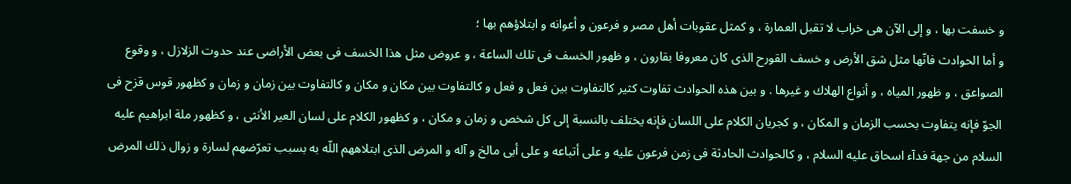و خسفت بها ، و إلى الآن هى خراب لا تقبل العمارة ، و كمثل عقوبات أهل مصر و فرعون و أعوانه و ابتلاؤهم بها ؛
و أما الحوادث فانّها مثل شق الأرض و خسف القورح الذى كان معروفا بقارون ، و ظهور الخسف فى تلك الساعة ، و عروض مثل هذا الخسف فى بعض الأراضى عند حدوت الزلازل ، و وقوع الصواعق ، و ظهور المياه ، و أنواع الهلاك و غيرها . و بين هذه الحوادث تفاوت كثير كالتفاوت بين فعل و فعل و كالتفاوت بين مكان و مكان و كالتفاوت بين زمان و زمان و كظهور قوس قزح فى الجوّ فإنه يتفاوت بحسب الزمان و المكان ، و كجريان الكلام على اللسان فإنه يختلف بالنسبة إلى كل شخص و زمان و مكان ، و كظهور الكلام على لسان العير الأنثى ، و كظهور ملة ابراهيم عليه السلام من جهة فدآء اسحاق عليه السلام ، و كالحوادث الحادثة فى زمن فرعون عليه و على أتباعه و على أبى مالخ و آله و المرض الذى ابتلاههم اللّه به بسبب تعرّضهم لسارة و زوال ذلك المرض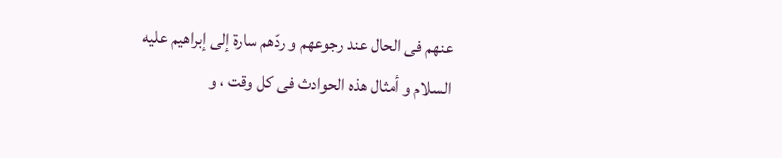عنهم فى الحال عند رجوعهم و ردّهم سارة إلى إبراهيم عليه السلام و أمثال هذه الحوادث فى كل وقت ، و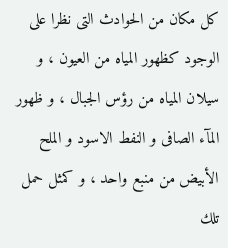كل مكان من الحوادث التى نظرا على الوجود كظهور المياه من العيون ، و سيلان المياه من رؤس الجبال ، و ظهور المآء الصافى و النفط الاسود و الملح الأبيض من منبع واحد ، و كمثل حمل تلك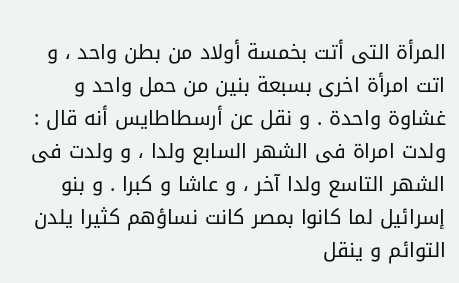المرأة التى أتت بخمسة أولاد من بطن واحد ، و اتت امرأة اخرى بسبعة بنين من حمل واحد و غشاوة واحدة . و نقل عن أرسطاطايس أنه قال : ولدت امراة فى الشهر السابع ولدا ، و ولدت فى الشهر التاسع ولدا آخر ، و عاشا و كبرا . و بنو إسرائيل لما كانوا بمصر كانت نساؤهم كثيرا يلدن التوائم و ينقل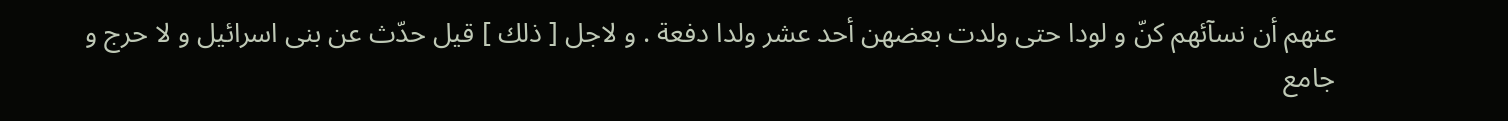عنهم أن نسآئهم كنّ و لودا حتى ولدت بعضهن أحد عشر ولدا دفعة . و لاجل [ ذلك ] قيل حدّث عن بنى اسرائيل و لا حرج و
جامع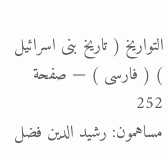التواريخ ( تاريخ بنى اسرائيل ) ( فارسى ) — صفحة 252
مساهمون: رشيد الدين فضل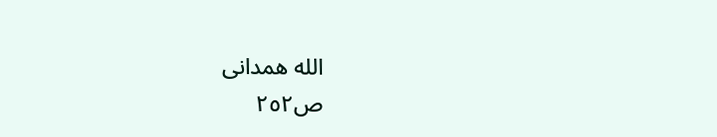الله همدانى
ص٢٥٢